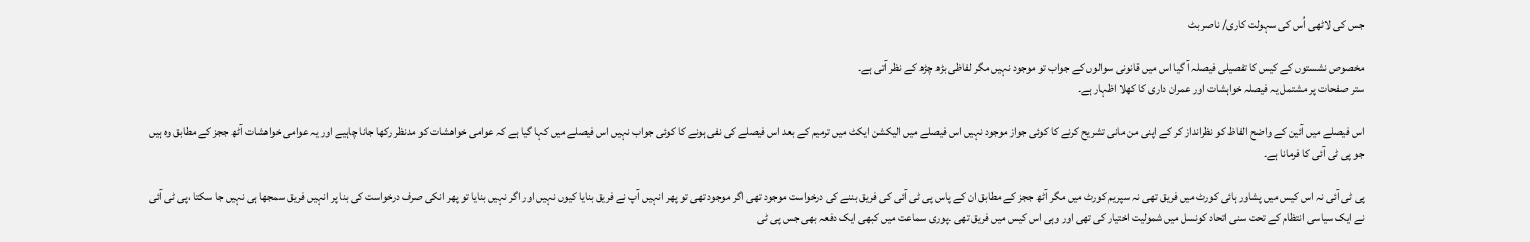جس کی لاٹھی اُس کی سہولت کاری/ ناصر بٹ

مخصوص نشستوں کے کیس کا تفصیلی فیصلہ آ گیا اس میں قانونی سوالوں کے جواب تو موجود نہیں مگر لفاظی بڑھ چڑھ کے نظر آتی ہے۔
ستر صفحات پر مشتمل یہ فیصلہ خواہشات اور عمران داری کا کھلا اظہار ہے۔

اس فیصلے میں آئین کے واضح الفاظ کو نظرانداز کر کے اپنی من مانی تشریح کرنے کا کوئی جواز موجود نہیں اس فیصلے میں الیکشن ایکٹ میں ترمیم کے بعد اس فیصلے کی نفی ہونے کا کوئی جواب نہیں اس فیصلے میں کہا گیا ہے کہ عوامی خواھشات کو مدنظر رکھا جانا چاہیے اور یہ عوامی خواھشات آٹھ ججز کے مطابق وہ ہیں جو پی ٹی آئی کا فرمانا ہے۔

پی ٹی آئی نہ اس کیس میں پشاور ہائی کورٹ میں فریق تھی نہ سپریم کورٹ میں مگر آٹھ ججز کے مطابق ان کے پاس پی ٹی آئی کی فریق بننے کی درخواست موجود تھی اگر موجود تھی تو پھر انہیں آپ نے فریق بنایا کیوں نہیں اور اگر نہیں بنایا تو پھر انکی صرف درخواست کی بنا پر انہیں فریق سمجھا ہی نہیں جا سکتا ،پی ٹی آئی نے ایک سیاسی انتظام کے تحت سنی اتحاد کونسل میں شمولیت اختیار کی تھی اور وہی اس کیس میں فریق تھی ۔پوری سماعت میں کبھی ایک دفعہ بھی جس پی ٹی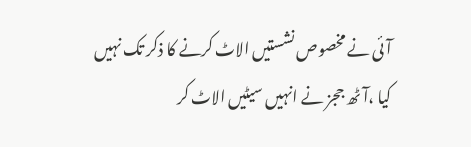آئی نے مخصوص نشستیں الاٹ کرنے کا ذکر تک نہیں کیا ،آٹھ ججز نے انہیں سیٹیں الاٹ کر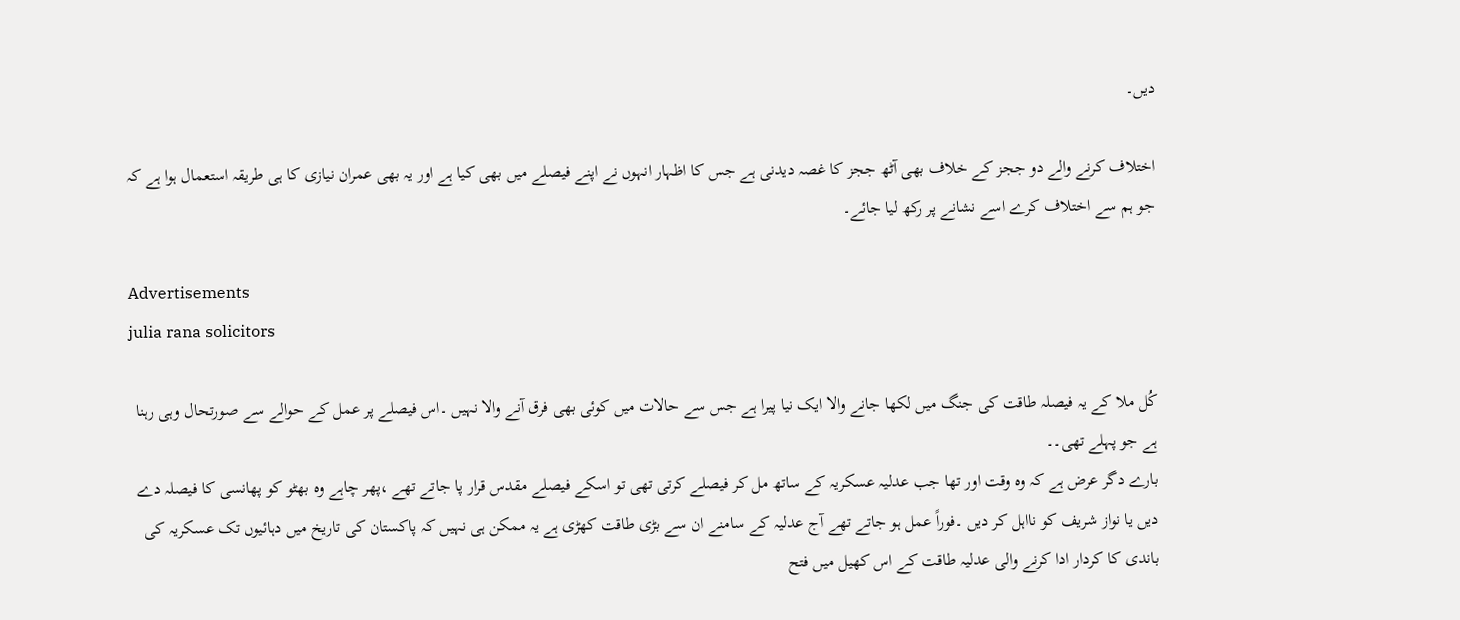دیں۔

اختلاف کرنے والے دو ججز کے خلاف بھی آٹھ ججز کا غصہ دیدنی ہے جس کا اظہار انہوں نے اپنے فیصلے میں بھی کیا ہے اور یہ بھی عمران نیازی کا ہی طریقہ استعمال ہوا ہے کہ جو ہم سے اختلاف کرے اسے نشانے پر رکھ لیا جائے۔

Advertisements
julia rana solicitors

کُل ملا کے یہ فیصلہ طاقت کی جنگ میں لکھا جانے والا ایک نیا پیرا ہے جس سے حالات میں کوئی بھی فرق آنے والا نہیں ۔اس فیصلے پر عمل کے حوالے سے صورتحال وہی رہنا ہے جو پہلے تھی۔۔
بارے دگر عرض ہے کہ وہ وقت اور تھا جب عدلیہ عسکریہ کے ساتھ مل کر فیصلے کرتی تھی تو اسکے فیصلے مقدس قرار پا جاتے تھے ،پھر چاہے وہ بھٹو کو پھانسی کا فیصلہ دے دیں یا نواز شریف کو نااہل کر دیں ۔فوراً عمل ہو جاتے تھے آج عدلیہ کے سامنے ان سے بڑی طاقت کھڑی ہے یہ ممکن ہی نہیں کہ پاکستان کی تاریخ میں دہائیوں تک عسکریہ کی باندی کا کردار ادا کرنے والی عدلیہ طاقت کے اس کھیل میں فتح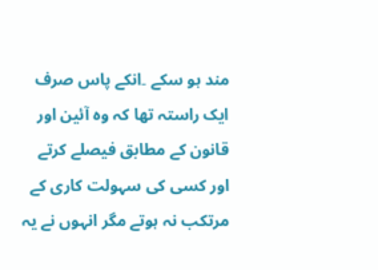مند ہو سکے ۔انکے پاس صرف ایک راستہ تھا کہ وہ آئین اور قانون کے مطابق فیصلے کرتے اور کسی کی سہولت کاری کے مرتکب نہ ہوتے مگر انہوں نے یہ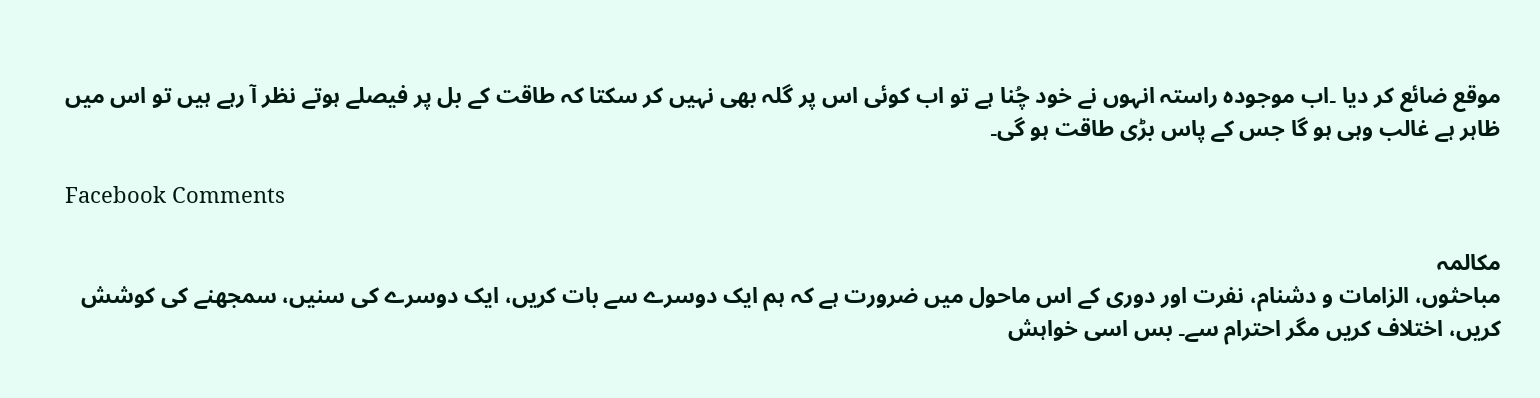موقع ضائع کر دیا ۔اب موجودہ راستہ انہوں نے خود چُنا ہے تو اب کوئی اس پر گلہ بھی نہیں کر سکتا کہ طاقت کے بل پر فیصلے ہوتے نظر آ رہے ہیں تو اس میں ظاہر ہے غالب وہی ہو گا جس کے پاس بڑی طاقت ہو گی۔

Facebook Comments

مکالمہ
مباحثوں، الزامات و دشنام، نفرت اور دوری کے اس ماحول میں ضرورت ہے کہ ہم ایک دوسرے سے بات کریں، ایک دوسرے کی سنیں، سمجھنے کی کوشش کریں، اختلاف کریں مگر احترام سے۔ بس اسی خواہش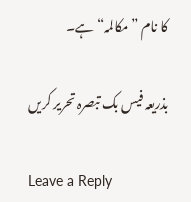کا نام ”مکالمہ“ ہے۔

بذریعہ فیس بک تبصرہ تحریر کریں

Leave a Reply